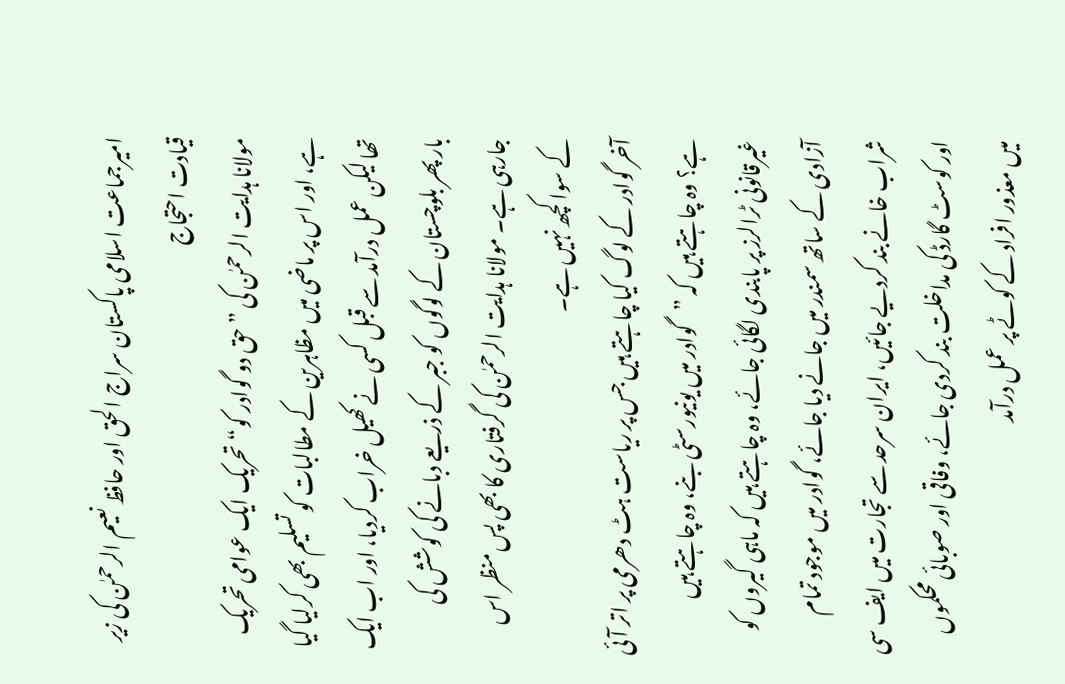امیرجماعت اسلامی پاکستان سراج الحق اور حافظ نعیم الرحمٰن کی زیر قیادت احتجاج
مولانا ہدایت الرحمٰن کی ”حق دو گوادر کو“ تحریک ایک عوامی تحریک ہے، اور اس پر ماضی میں مظاہرین کے مطالبات کو تسلیم بھی کرلیا گیا تھا لیکن عمل درآمد سے قبل کسی نے کھیل خراب کردیا، اور اب ایک بار پھر بلوچستان کے لوگوں کو جبر کے ذریعے دبانے کی کوشش کی جارہی ہے۔ مولانا ہدایت الرحمٰن کی گرفتاری کا بھی پس منظر اس کے سوا کچھ نہیں ہے۔
آخر گوادر کے لوگ کیا چاہتے ہیں جس پر ریاست ہٹ دھرمی پر اتر آئی ہے؟ وہ چاہتے ہیں کہ ”گوادر میں یونیورسٹی بنے، وہ چاہتے ہیں غیرقانونی ٹرالرز پر پابندی لگائی جائے، وہ چاہتے ہیں کہ ماہی گیروں کو آزادی کے ساتھ سمندر میں جانے دیا جائے، گوادر میں موجود تمام شراب خانے بند کردیے جائیں، ایران سرحد سے تجارت میں ایف سی اور کوسٹ گارڈ کی مداخلت بند کردی جائے، وفاقی اور صوبائی محکموں میں معذور افراد کے کوٹے پر عمل درآمد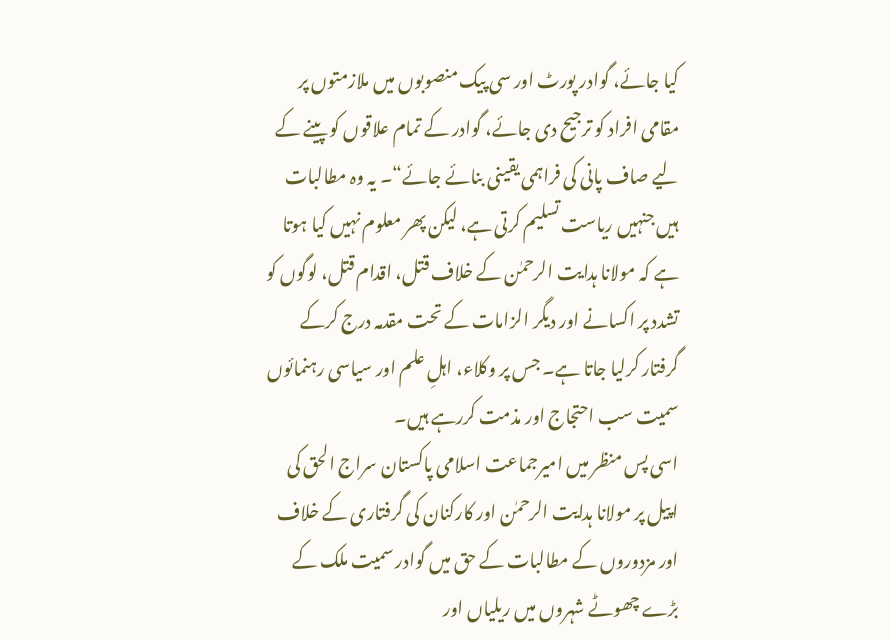کیا جائے، گوادر پورٹ اور سی پیک منصوبوں میں ملازمتوں پر مقامی افراد کو ترجیح دی جائے، گوادر کے تمام علاقوں کو پینے کے لیے صاف پانی کی فراہمی یقینی بنائے جائے“۔ یہ وہ مطالبات ہیں جنہیں ریاست تسلیم کرتی ہے، لیکن پھر معلوم نہیں کیا ہوتا ہے کہ مولانا ہدایت الرحمٰن کے خلاف قتل، اقدام قتل، لوگوں کو تشدد پر اکسانے اور دیگر الزامات کے تحت مقدمہ درج کرکے گرفتار کرلیا جاتا ہے۔ جس پر وکلاء، اہلِ علم اور سیاسی رہنمائوں سمیت سب احتجاج اور مذمت کررہے ہیں۔
اسی پس منظر میں امیرجماعت اسلامی پاکستان سراج الحق کی اپیل پر مولانا ہدایت الرحمٰن اور کارکنان کی گرفتاری کے خلاف اور مزدوروں کے مطالبات کے حق میں گوادر سمیت ملک کے بڑے چھوٹے شہروں میں ریلیاں اور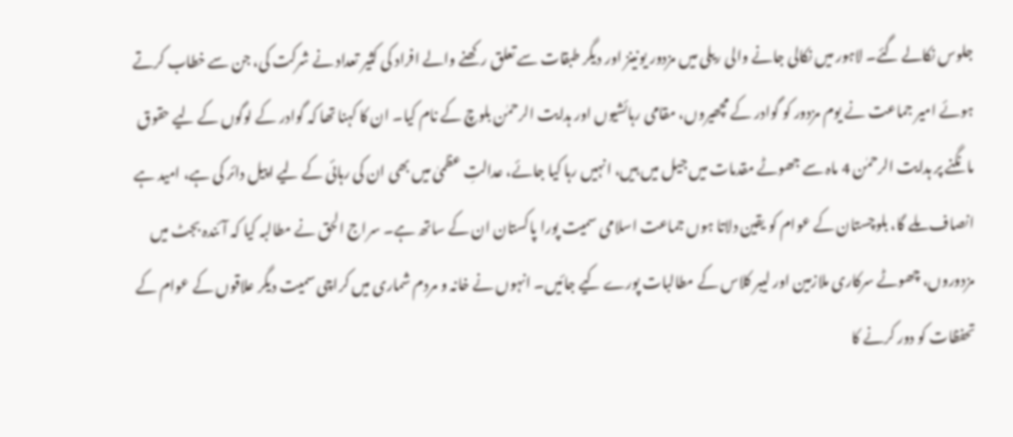جلوس نکالے گئے۔ لاہور میں نکالی جانے والی ریلی میں مزدور یونینز اور دیگر طبقات سے تعلق رکھنے والے افراد کی کثیر تعداد نے شرکت کی، جن سے خطاب کرتے ہوئے امیر جماعت نے یوم مزدور کو گوادر کے مچھیروں، مقامی رہائشیوں اور ہدایت الرحمٰن بلوچ کے نام کیا۔ ان کا کہنا تھا کہ گوادر کے لوگوں کے لیے حقوق مانگنے پر ہدایت الرحمٰن 4 ماہ سے جھوٹے مقدمات میں جیل میں ہیں، انہیں رہا کیا جائے، عدالتِ عظمیٰ میں بھی ان کی رہائی کے لیے اپیل دائر کی ہے، امید ہے انصاف ملے گا، بلوچستان کے عوام کو یقین دلاتا ہوں جماعت اسلامی سمیت پورا پاکستان ان کے ساتھ ہے۔ سراج الحق نے مطالبہ کیا کہ آئندہ بجٹ میں مزدوروں، چھوٹے سرکاری ملازمین اور لیبر کلاس کے مطالبات پورے کیے جائیں۔ انہوں نے خانہ و مردم شماری میں کراچی سمیت دیگر علاقوں کے عوام کے تحفظات کو دور کرنے کا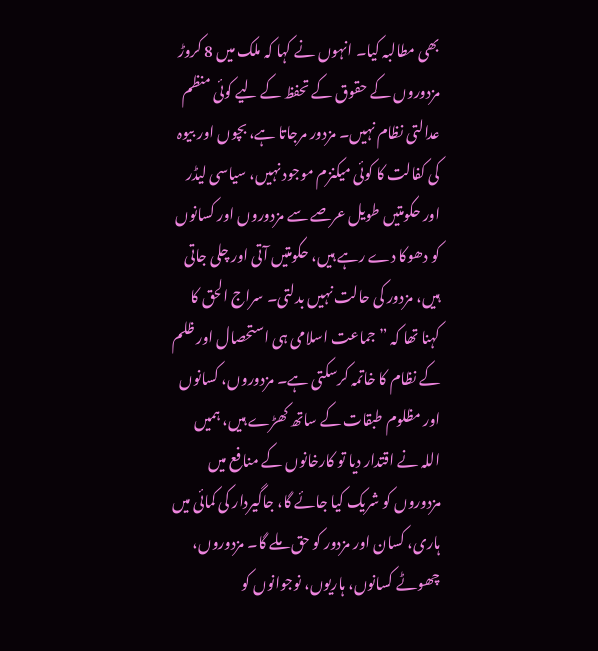بھی مطالبہ کیا۔ انہوں نے کہا کہ ملک میں 8 کروڑ مزدوروں کے حقوق کے تحفظ کے لیے کوئی منظم عدالتی نظام نہیں۔ مزدور مرجاتا ہے، بچوں اور بیوہ کی کفالت کا کوئی میکنزم موجود نہیں، سیاسی لیڈر اور حکومتیں طویل عرصے سے مزدوروں اور کسانوں کو دھوکا دے رہے ہیں، حکومتیں آتی اور چلی جاتی ہیں، مزدور کی حالت نہیں بدلتی۔ سراج الحق کا کہنا تھا کہ ”جماعت اسلامی ہی استحصال اور ظلم کے نظام کا خاتمہ کرسکتی ہے۔ مزدوروں، کسانوں اور مظلوم طبقات کے ساتھ کھڑے ہیں، ہمیں اللہ نے اقتدار دیا تو کارخانوں کے منافع میں مزدوروں کو شریک کیا جائے گا، جاگیردار کی کمائی میں ہاری، کسان اور مزدور کو حق ملے گا۔ مزدوروں، چھوٹے کسانوں، ہاریوں، نوجوانوں کو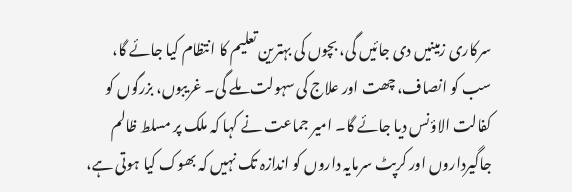سرکاری زمینیں دی جائیں گی، بچوں کی بہترین تعلیم کا انتظام کیا جائے گا، سب کو انصاف، چھت اور علاج کی سہولت ملے گی۔ غریبوں، بزرگوں کو کفالت الاؤنس دیا جائے گا۔ امیر جماعت نے کہا کہ ملک پر مسلط ظالم جاگیرداروں اور کرپٹ سرمایہ داروں کو اندازہ تک نہیں کہ بھوک کیا ہوتی ہے،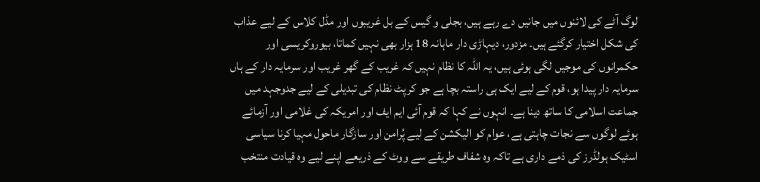لوگ آٹے کی لائنوں میں جانیں دے رہے ہیں، بجلی و گیس کے بل غریبوں اور مڈل کلاس کے لیے عذاب کی شکل اختیار کرگئے ہیں۔ مزدور، دیہاڑی دار ماہانہ 18 ہزار بھی نہیں کماتا، بیوروکریسی اور حکمرانوں کی موجیں لگی ہوئی ہیں، یہ اللہ کا نظام نہیں کہ غریب کے گھر غریب اور سرمایہ دار کے ہاں سرمایہ دار پیدا ہو، قوم کے لیے ایک ہی راستہ بچا ہے جو کرپٹ نظام کی تبدیلی کے لیے جدوجہد میں جماعت اسلامی کا ساتھ دینا ہے۔ انہوں نے کہا کہ قوم آئی ایم ایف اور امریکہ کی غلامی اور آزمائے ہوئے لوگوں سے نجات چاہتی ہے، عوام کو الیکشن کے لیے پُرامن اور سازگار ماحول مہیا کرنا سیاسی اسٹیک ہولڈرز کی ذمے داری ہے تاکہ وہ شفاف طریقے سے ووٹ کے ذریعے اپنے لیے وہ قیادت منتخب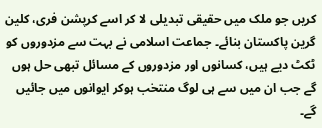کریں جو ملک میں حقیقی تبدیلی لا کر اسے کرپشن فری، کلین گرین پاکستان بنائے۔ جماعت اسلامی نے بہت سے مزدوروں کو ٹکٹ دیے ہیں، کسانوں اور مزدوروں کے مسائل تبھی حل ہوں گے جب ان میں سے ہی لوگ منتخب ہوکر ایوانوں میں جائیں گے۔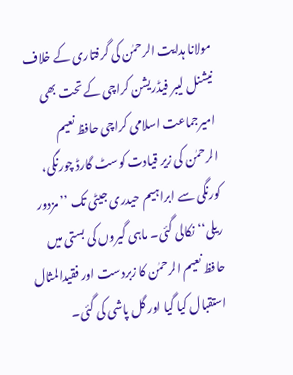مولانا ہدایت الرحمٰن کی گرفتاری کے خلاف نیشنل لیبر فیڈریشن کراچی کے تحت بھی امیرجماعت اسلامی کراچی حافظ نعیم الرحمٰن کی زیر قیادت کوسٹ گارڈ چورنگی، کورنگی سے ابراہیم حیدری جیٹی تک ’’مزدور ریلی‘‘نکالی گئی۔ ماہی گیروں کی بستی میں حافظ نعیم الرحمٰن کا زبردست اور فقیدالمثال استقبال کیا گیا اور گل پاشی کی گئی۔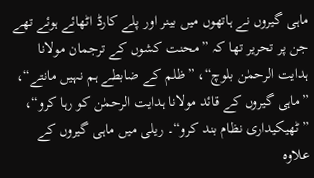ماہی گیروں نے ہاتھوں میں بینر اور پلے کارڈ اٹھائے ہوئے تھے جن پر تحریر تھا کہ ”محنت کشوں کے ترجمان مولانا ہدایت الرحمٰن بلوچ“، ”ظلم کے ضابطے ہم نہیں مانتے“، ”ماہی گیروں کے قائد مولانا ہدایت الرحمٰن کو رہا کرو“، ”ٹھیکیداری نظام بند کرو“۔ ریلی میں ماہی گیروں کے علاوہ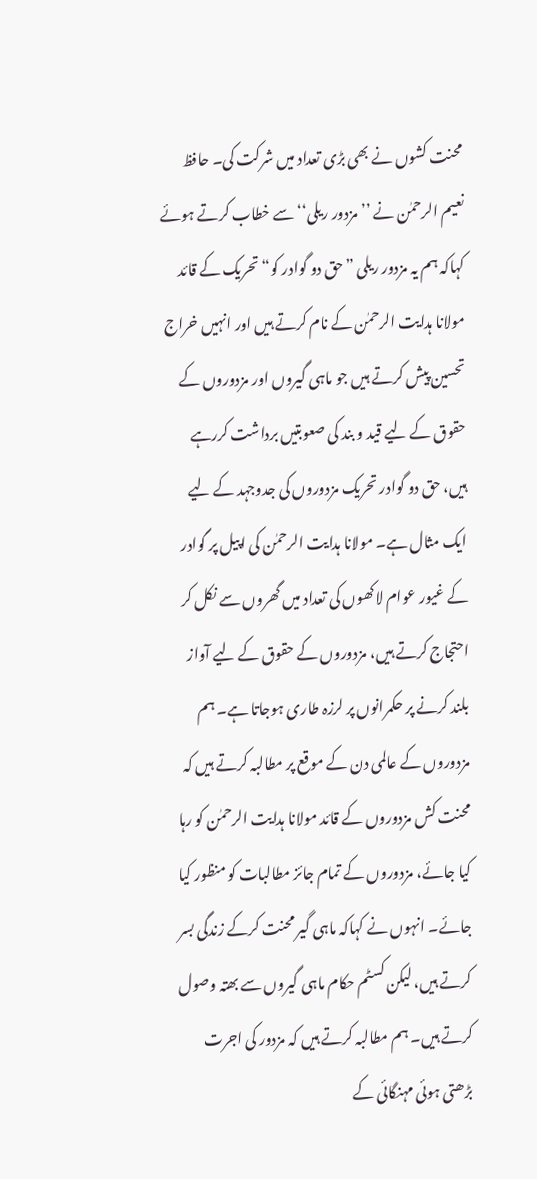محنت کشوں نے بھی بڑی تعداد میں شرکت کی۔ حافظ نعیم الرحمٰن نے ’’مزدور ریلی‘‘ سے خطاب کرتے ہوئے کہاکہ ہم یہ مزدور ریلی ”حق دو گوادر کو“ تحریک کے قائد مولانا ہدایت الرحمٰن کے نام کرتے ہیں اور انہیں خراج تحسین پیش کرتے ہیں جو ماہی گیروں اور مزدوروں کے حقوق کے لیے قید و بند کی صعوبتیں برداشت کررہے ہیں، حق دو گوادر تحریک مزدوروں کی جدوجہد کے لیے ایک مثال ہے۔ مولانا ہدایت الرحمٰن کی اپیل پر گوادر کے غیور عوام لاکھوں کی تعداد میں گھروں سے نکل کر احتجاج کرتے ہیں، مزدوروں کے حقوق کے لیے آواز بلند کرنے پر حکمرانوں پر لرزہ طاری ہوجاتا ہے۔ ہم مزدوروں کے عالمی دن کے موقع پر مطالبہ کرتے ہیں کہ محنت کش مزدوروں کے قائد مولانا ہدایت الرحمٰن کو رہا کیا جائے، مزدوروں کے تمام جائز مطالبات کو منظور کیا جائے۔ انہوں نے کہاکہ ماہی گیر محنت کرکے زندگی بسر کرتے ہیں، لیکن کسٹم حکام ماہی گیروں سے بھتہ وصول کرتے ہیں۔ ہم مطالبہ کرتے ہیں کہ مزدور کی اجرت بڑھتی ہوئی مہنگائی کے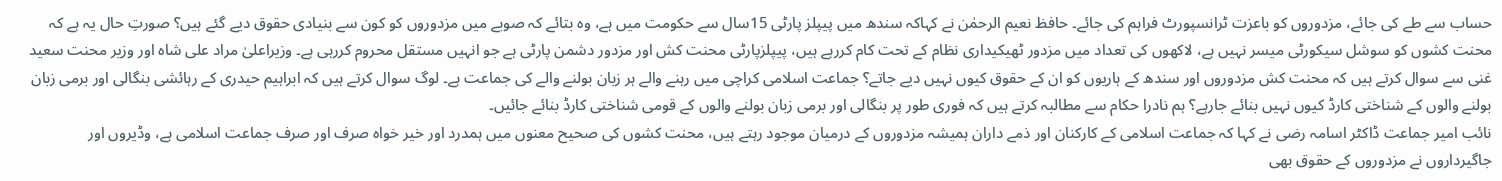حساب سے طے کی جائے، مزدوروں کو باعزت ٹرانسپورٹ فراہم کی جائے۔ حافظ نعیم الرحمٰن نے کہاکہ سندھ میں پیپلز پارٹی 15سال سے حکومت میں ہے، وہ بتائے کہ صوبے میں مزدوروں کو کون سے بنیادی حقوق دیے گئے ہیں؟ صورتِ حال یہ ہے کہ محنت کشوں کو سوشل سیکورٹی میسر نہیں ہے، لاکھوں کی تعداد میں مزدور ٹھیکیداری نظام کے تحت کام کررہے ہیں، پیپلزپارٹی محنت کش اور مزدور دشمن پارٹی ہے جو انہیں مستقل محروم کررہی ہے۔ وزیراعلیٰ مراد علی شاہ اور وزیر محنت سعید غنی سے سوال کرتے ہیں کہ محنت کش مزدوروں اور سندھ کے ہاریوں کو ان کے حقوق کیوں نہیں دیے جاتے؟ جماعت اسلامی کراچی میں رہنے والے ہر زبان بولنے والے کی جماعت ہے۔ لوگ سوال کرتے ہیں کہ ابراہیم حیدری کے رہائشی بنگالی اور برمی زبان بولنے والوں کے شناختی کارڈ کیوں نہیں بنائے جارہے؟ ہم نادرا حکام سے مطالبہ کرتے ہیں کہ فوری طور پر بنگالی اور برمی زبان بولنے والوں کے قومی شناختی کارڈ بنائے جائیں۔
نائب امیر جماعت ڈاکٹر اسامہ رضی نے کہا کہ جماعت اسلامی کے کارکنان اور ذمے داران ہمیشہ مزدوروں کے درمیان موجود رہتے ہیں، محنت کشوں کی صحیح معنوں میں ہمدرد اور خیر خواہ صرف اور صرف جماعت اسلامی ہے، وڈیروں اور جاگیرداروں نے مزدوروں کے حقوق بھی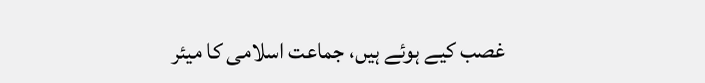غصب کیے ہوئے ہیں، جماعت اسلامی کا میئر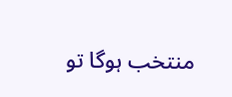منتخب ہوگا تو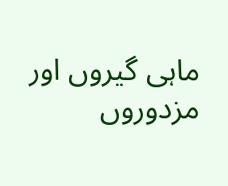ماہی گیروں اور مزدوروں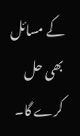کے مسائل بھی حل کرے گا۔